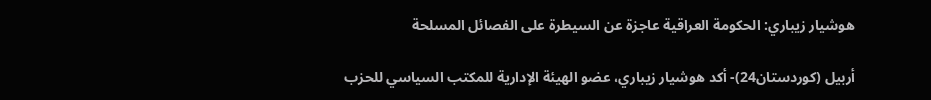هوشیار زیباري: الحكومة العراقية عاجزة عن السيطرة على الفصائل المسلحة

أربيل (كوردستان24)- أكد هوشیار زیباري، عضو الهيئة الإدارية للمكتب السياسي للحزب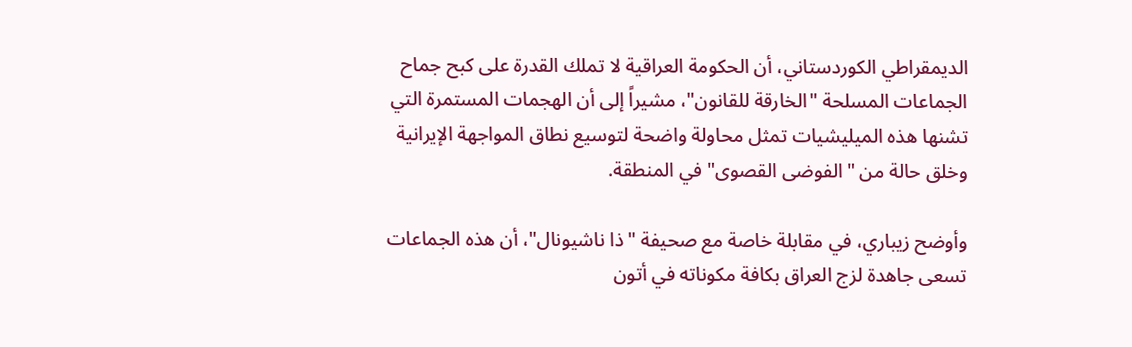الديمقراطي الكوردستاني، أن الحكومة العراقية لا تملك القدرة على كبح جماح الجماعات المسلحة "الخارقة للقانون"، مشيراً إلى أن الهجمات المستمرة التي تشنها هذه الميليشيات تمثل محاولة واضحة لتوسيع نطاق المواجهة الإيرانية وخلق حالة من "الفوضى القصوى" في المنطقة.

وأوضح زیباري، في مقابلة خاصة مع صحيفة "ذا ناشيونال"، أن هذه الجماعات تسعى جاهدة لزج العراق بكافة مكوناته في أتون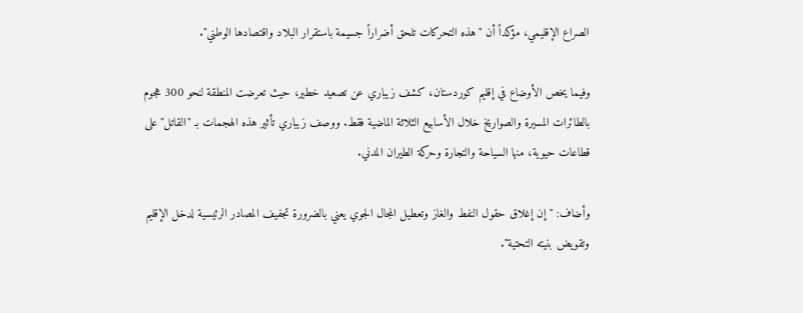الصراع الإقليمي، مؤكداً أن "هذه التحركات تلحق أضراراً جسيمة باستقرار البلاد واقتصادها الوطني".

وفيما يخص الأوضاع في إقليم كوردستان، كشف زیباري عن تصعيد خطير، حيث تعرضت المنطقة لنحو 300 هجوم بالطائرات المسيرة والصواريخ خلال الأسابيع الثلاثة الماضية فقط. ووصف زیباري تأثير هذه الهجمات بـ "القاتل" على قطاعات حيوية، منها السياحة والتجارة وحركة الطيران المدني.

وأضاف: "إن إغلاق حقول النفط والغاز وتعطيل المجال الجوي يعني بالضرورة تجفيف المصادر الرئيسية لدخل الإقليم وتقويض بنيته التحتية".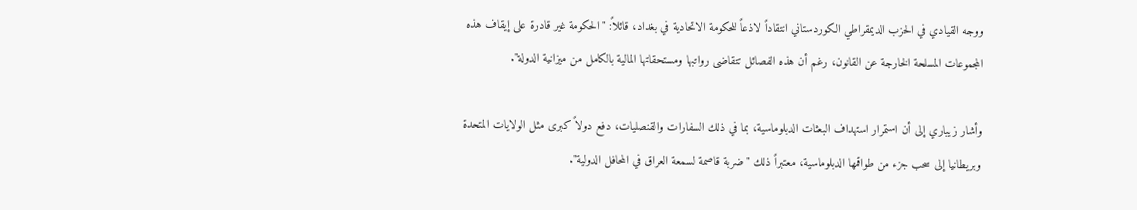ووجه القيادي في الحزب الديمقراطي الكوردستاني انتقاداً لاذعاً للحكومة الاتحادية في بغداد، قائلاً: "الحكومة غير قادرة على إيقاف هذه المجموعات المسلحة الخارجة عن القانون، رغم أن هذه الفصائل تتقاضى رواتبها ومستحقاتها المالية بالكامل من ميزانية الدولة".

وأشار زیباري إلى أن استمرار استهداف البعثات الدبلوماسية، بما في ذلك السفارات والقنصليات، دفع دولاً كبرى مثل الولايات المتحدة وبريطانيا إلى سحب جزء من طواقمها الدبلوماسية، معتبراً ذلك "ضربة قاصمة لسمعة العراق في المحافل الدولية".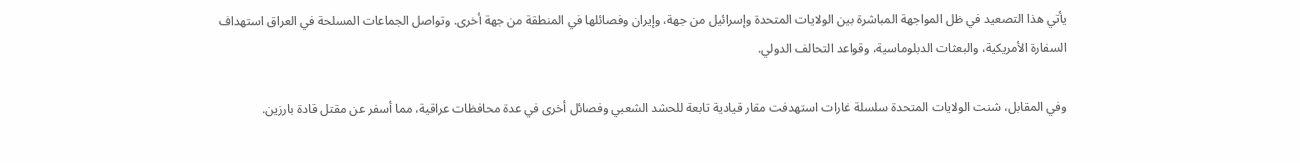يأتي هذا التصعيد في ظل المواجهة المباشرة بين الولايات المتحدة وإسرائيل من جهة، وإيران وفصائلها في المنطقة من جهة أخرى. وتواصل الجماعات المسلحة في العراق استهداف السفارة الأمريكية، والبعثات الدبلوماسية، وقواعد التحالف الدولي.

وفي المقابل، شنت الولايات المتحدة سلسلة غارات استهدفت مقار قيادية تابعة للحشد الشعبي وفصائل أخرى في عدة محافظات عراقية، مما أسفر عن مقتل قادة بارزين.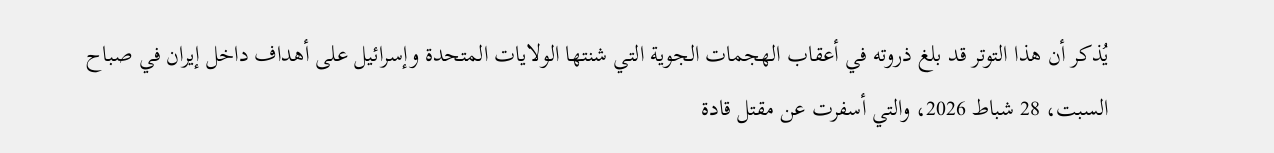يُذكر أن هذا التوتر قد بلغ ذروته في أعقاب الهجمات الجوية التي شنتها الولايات المتحدة وإسرائيل على أهداف داخل إيران في صباح السبت، 28 شباط 2026، والتي أسفرت عن مقتل قادة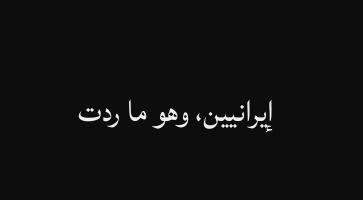إيرانيين، وهو ما ردت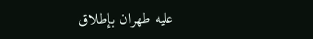عليه طهران بإطلاق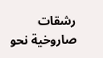رشقات صاروخية نحو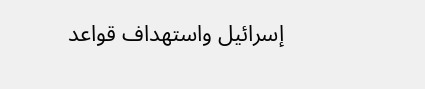إسرائيل واستهداف قواعد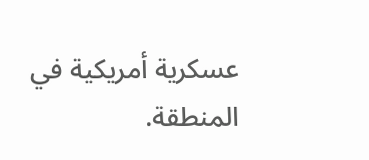عسكرية أمريكية في المنطقة.